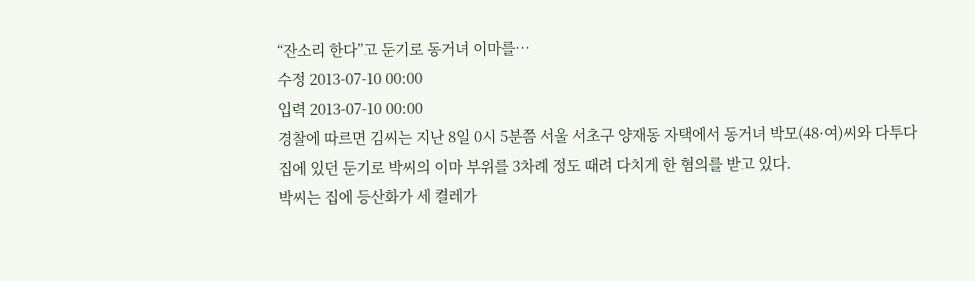“잔소리 한다”고 둔기로 동거녀 이마를…
수정 2013-07-10 00:00
입력 2013-07-10 00:00
경찰에 따르면 김씨는 지난 8일 0시 5분쯤 서울 서초구 양재동 자택에서 동거녀 박모(48·여)씨와 다투다 집에 있던 둔기로 박씨의 이마 부위를 3차례 정도 때려 다치게 한 혐의를 받고 있다.
박씨는 집에 등산화가 세 켤레가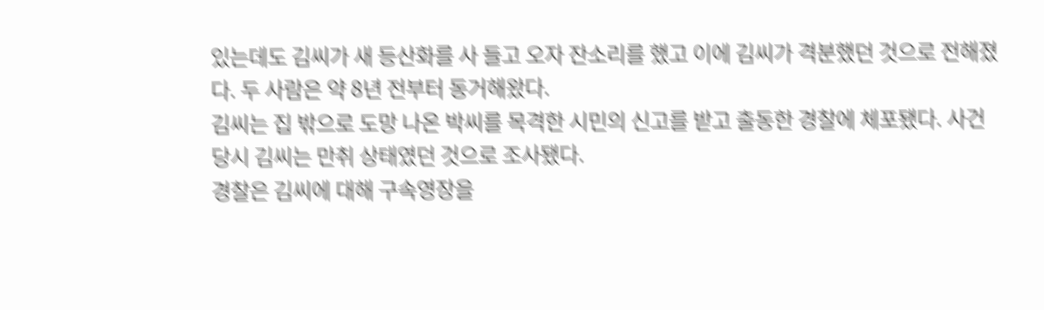있는데도 김씨가 새 등산화를 사 들고 오자 잔소리를 했고 이에 김씨가 격분했던 것으로 전해졌다. 두 사람은 약 8년 전부터 동거해왔다.
김씨는 집 밖으로 도망 나온 박씨를 목격한 시민의 신고를 받고 출동한 경찰에 체포됐다. 사건 당시 김씨는 만취 상태였던 것으로 조사됐다.
경찰은 김씨에 대해 구속영장을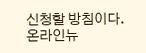신청할 방침이다.
온라인뉴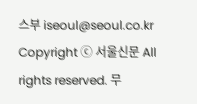스부 iseoul@seoul.co.kr
Copyright ⓒ 서울신문 All rights reserved. 무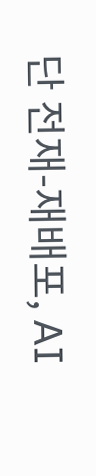단 전재-재배포, AI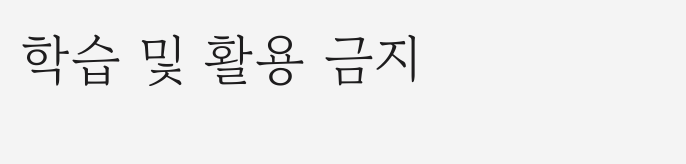학습 및 활용 금지